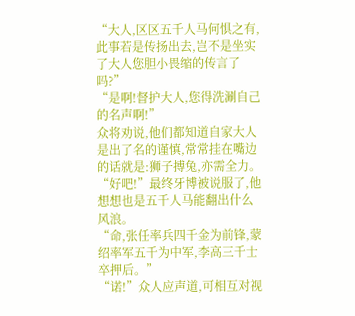“大人,区区五千人马何惧之有,此事若是传扬出去,岂不是坐实了大人您胆小畏缩的传言了吗?”
“是啊!督护大人,您得洗涮自己的名声啊!”
众将劝说,他们都知道自家大人是出了名的谨慎,常常挂在嘴边的话就是:狮子搏兔,亦需全力。
“好吧!”最终牙博被说服了,他想想也是五千人马能翻出什么风浪。
“命,张任率兵四千金为前锋,蒙绍率军五千为中军,李高三千士卒押后。”
“诺!”众人应声道,可相互对视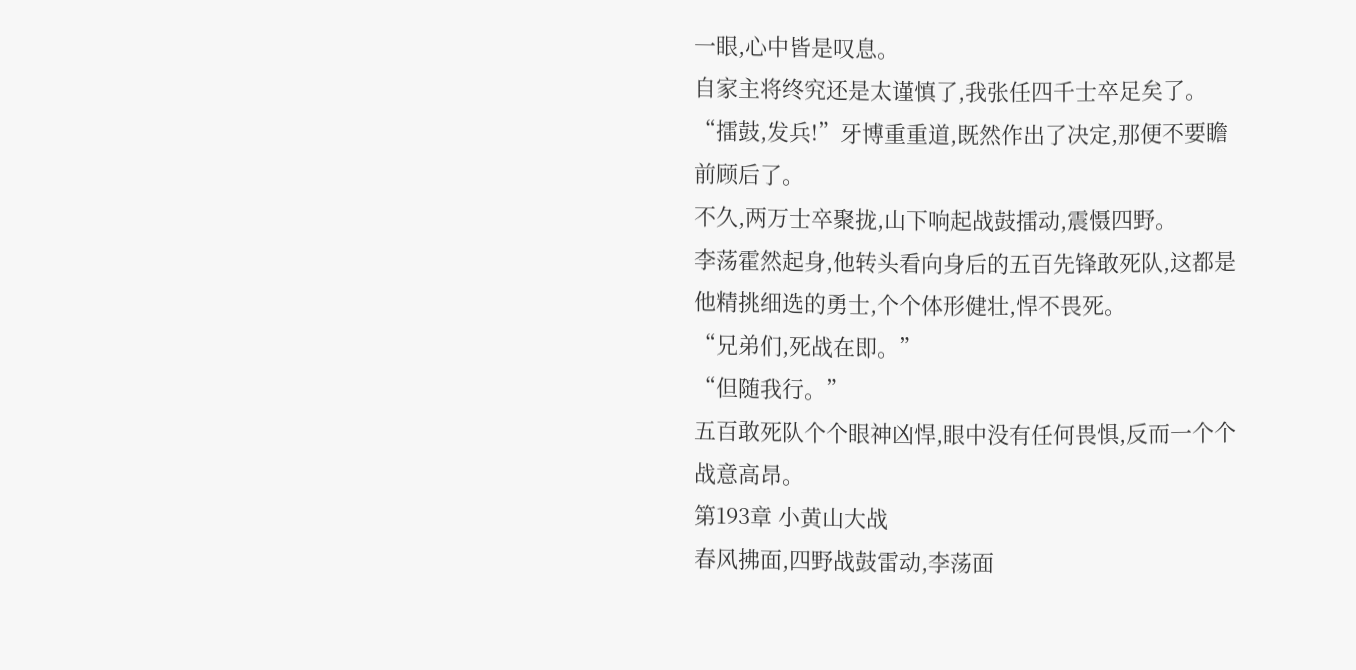一眼,心中皆是叹息。
自家主将终究还是太谨慎了,我张任四千士卒足矣了。
“擂鼓,发兵!”牙博重重道,既然作出了决定,那便不要瞻前顾后了。
不久,两万士卒聚拢,山下响起战鼓擂动,震慑四野。
李荡霍然起身,他转头看向身后的五百先锋敢死队,这都是他精挑细选的勇士,个个体形健壮,悍不畏死。
“兄弟们,死战在即。”
“但随我行。”
五百敢死队个个眼神凶悍,眼中没有任何畏惧,反而一个个战意高昂。
第193章 小黄山大战
春风拂面,四野战鼓雷动,李荡面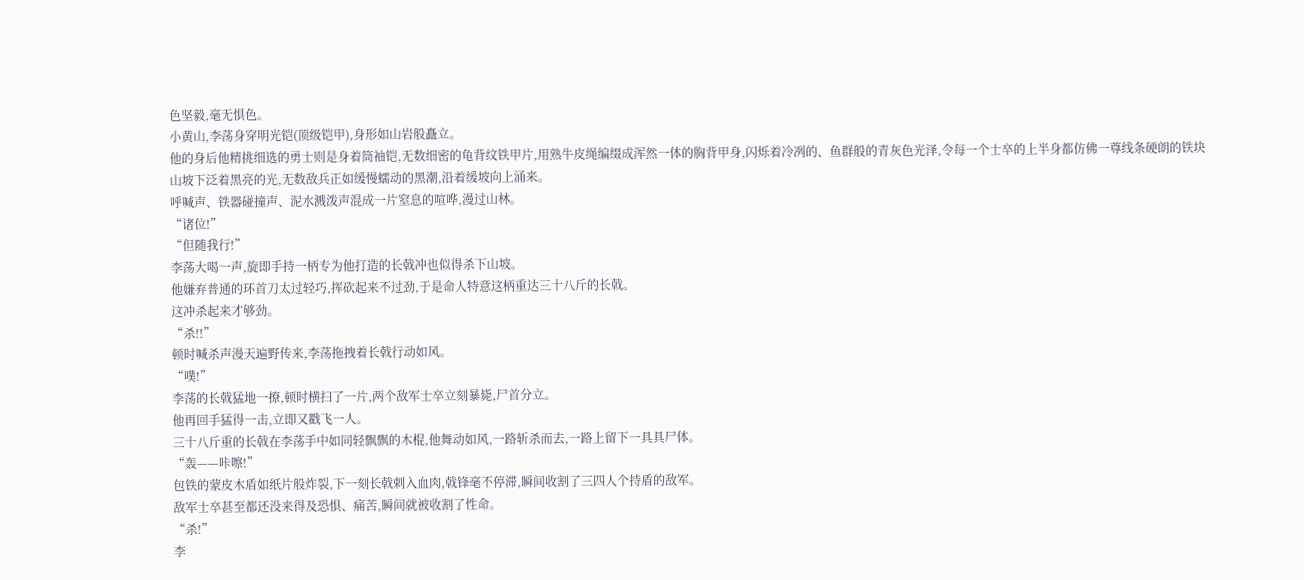色坚毅,毫无惧色。
小黄山,李荡身穿明光铠(顶级铠甲),身形如山岩般矗立。
他的身后他精挑细选的勇士则是身着筒袖铠,无数细密的龟背纹铁甲片,用熟牛皮绳编缀成浑然一体的胸背甲身,闪烁着冷冽的、鱼群般的青灰色光泽,令每一个士卒的上半身都仿佛一尊线条硬朗的铁块
山坡下泛着黑亮的光,无数敌兵正如缓慢蠕动的黑潮,沿着缓坡向上涌来。
呼喊声、铁器碰撞声、泥水溅泼声混成一片窒息的喧哗,漫过山林。
“诸位!”
“但随我行!”
李荡大喝一声,旋即手持一柄专为他打造的长戟冲也似得杀下山坡。
他嫌弃普通的环首刀太过轻巧,挥砍起来不过劲,于是命人特意这柄重达三十八斤的长戟。
这冲杀起来才够劲。
“杀!!”
顿时喊杀声漫天遍野传来,李荡拖拽着长戟行动如风。
“噗!”
李荡的长戟猛地一撩,顿时横扫了一片,两个敌军士卒立刻暴毙,尸首分立。
他再回手猛得一击,立即又戳飞一人。
三十八斤重的长戟在李荡手中如同轻飘飘的木棍,他舞动如风,一路斩杀而去,一路上留下一具具尸体。
“轰——咔嚓!”
包铁的蒙皮木盾如纸片般炸裂,下一刻长戟刺入血肉,戟锋毫不停滞,瞬间收割了三四人个持盾的敌军。
敌军士卒甚至都还没来得及恐惧、痛苦,瞬间就被收割了性命。
“杀!”
李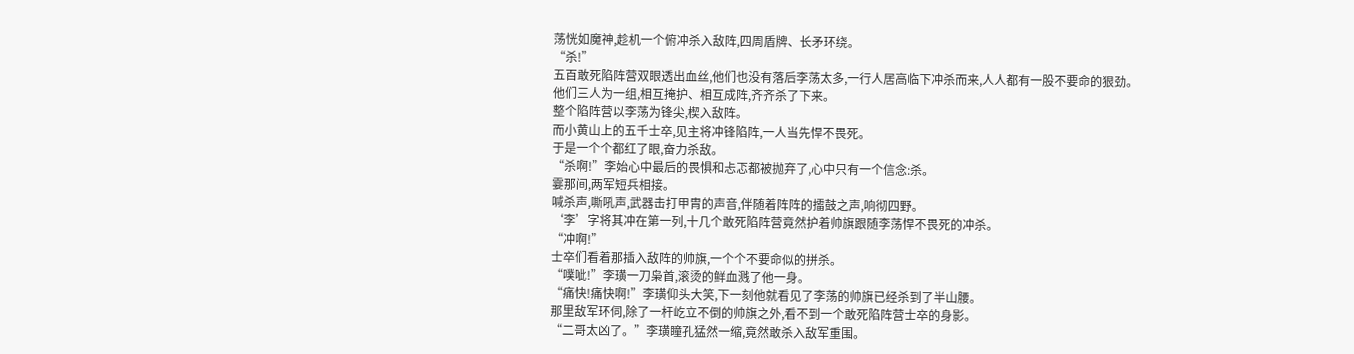荡恍如魔神,趁机一个俯冲杀入敌阵,四周盾牌、长矛环绕。
“杀!”
五百敢死陷阵营双眼透出血丝,他们也没有落后李荡太多,一行人居高临下冲杀而来,人人都有一股不要命的狠劲。
他们三人为一组,相互掩护、相互成阵,齐齐杀了下来。
整个陷阵营以李荡为锋尖,楔入敌阵。
而小黄山上的五千士卒,见主将冲锋陷阵,一人当先悍不畏死。
于是一个个都红了眼,奋力杀敌。
“杀啊!”李始心中最后的畏惧和忐忑都被抛弃了,心中只有一个信念:杀。
霎那间,两军短兵相接。
喊杀声,嘶吼声,武器击打甲胄的声音,伴随着阵阵的擂鼓之声,响彻四野。
‘李’字将其冲在第一列,十几个敢死陷阵营竟然护着帅旗跟随李荡悍不畏死的冲杀。
“冲啊!”
士卒们看着那插入敌阵的帅旗,一个个不要命似的拼杀。
“噗呲!”李璜一刀枭首,滚烫的鲜血溅了他一身。
“痛快!痛快啊!”李璜仰头大笑,下一刻他就看见了李荡的帅旗已经杀到了半山腰。
那里敌军环伺,除了一杆屹立不倒的帅旗之外,看不到一个敢死陷阵营士卒的身影。
“二哥太凶了。”李璜瞳孔猛然一缩,竟然敢杀入敌军重围。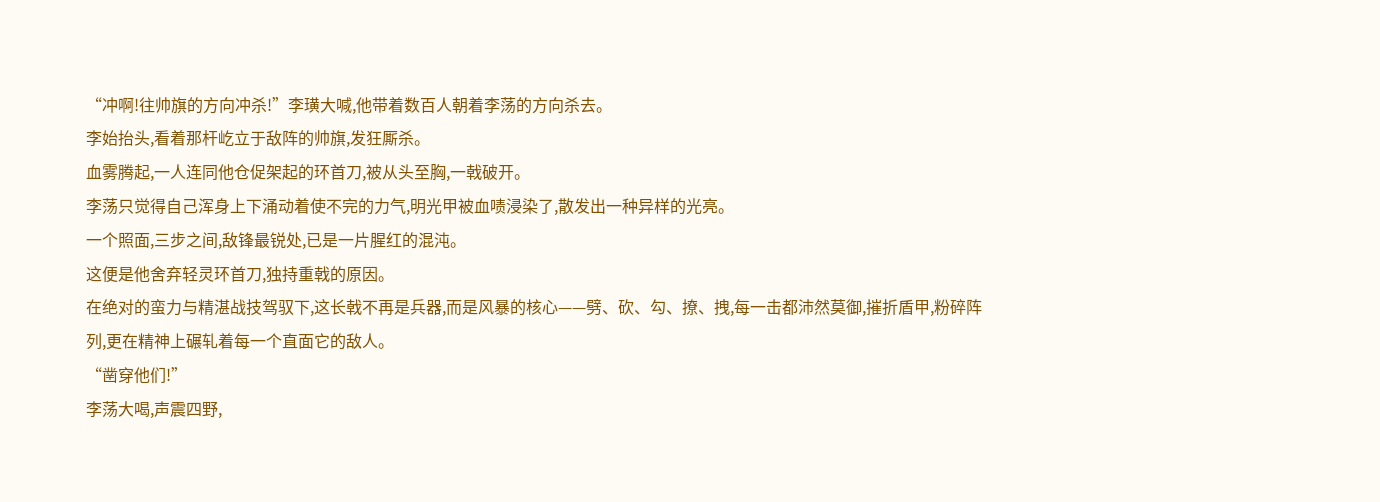“冲啊!往帅旗的方向冲杀!”李璜大喊,他带着数百人朝着李荡的方向杀去。
李始抬头,看着那杆屹立于敌阵的帅旗,发狂厮杀。
血雾腾起,一人连同他仓促架起的环首刀,被从头至胸,一戟破开。
李荡只觉得自己浑身上下涌动着使不完的力气,明光甲被血啧浸染了,散发出一种异样的光亮。
一个照面,三步之间,敌锋最锐处,已是一片腥红的混沌。
这便是他舍弃轻灵环首刀,独持重戟的原因。
在绝对的蛮力与精湛战技驾驭下,这长戟不再是兵器,而是风暴的核心——劈、砍、勾、撩、拽,每一击都沛然莫御,摧折盾甲,粉碎阵列,更在精神上碾轧着每一个直面它的敌人。
“凿穿他们!”
李荡大喝,声震四野,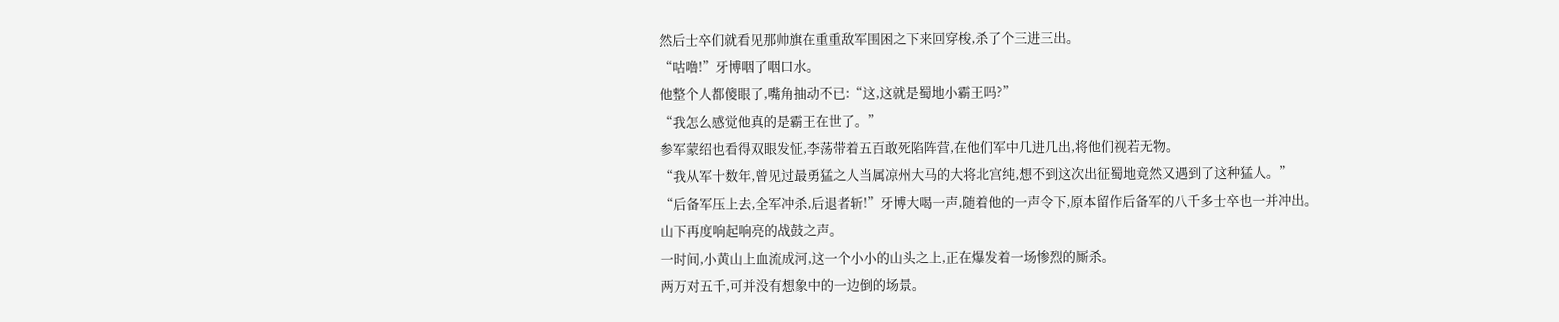然后士卒们就看见那帅旗在重重敌军围困之下来回穿梭,杀了个三进三出。
“咕噜!”牙博咽了咽口水。
他整个人都傻眼了,嘴角抽动不已:“这,这就是蜀地小霸王吗?”
“我怎么感觉他真的是霸王在世了。”
参军蒙绍也看得双眼发怔,李荡带着五百敢死陷阵营,在他们军中几进几出,将他们视若无物。
“我从军十数年,曾见过最勇猛之人当属凉州大马的大将北宫纯,想不到这次出征蜀地竟然又遇到了这种猛人。”
“后备军压上去,全军冲杀,后退者斩!”牙博大喝一声,随着他的一声令下,原本留作后备军的八千多士卒也一并冲出。
山下再度响起响亮的战鼓之声。
一时间,小黄山上血流成河,这一个小小的山头之上,正在爆发着一场惨烈的厮杀。
两万对五千,可并没有想象中的一边倒的场景。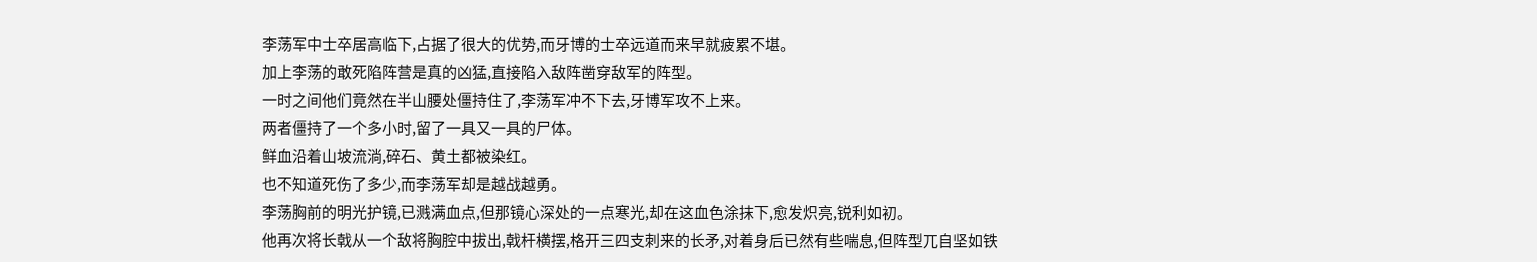李荡军中士卒居高临下,占据了很大的优势,而牙博的士卒远道而来早就疲累不堪。
加上李荡的敢死陷阵营是真的凶猛,直接陷入敌阵凿穿敌军的阵型。
一时之间他们竟然在半山腰处僵持住了,李荡军冲不下去,牙博军攻不上来。
两者僵持了一个多小时,留了一具又一具的尸体。
鲜血沿着山坡流淌,碎石、黄土都被染红。
也不知道死伤了多少,而李荡军却是越战越勇。
李荡胸前的明光护镜,已溅满血点,但那镜心深处的一点寒光,却在这血色涂抹下,愈发炽亮,锐利如初。
他再次将长戟从一个敌将胸腔中拔出,戟杆横摆,格开三四支刺来的长矛,对着身后已然有些喘息,但阵型兀自坚如铁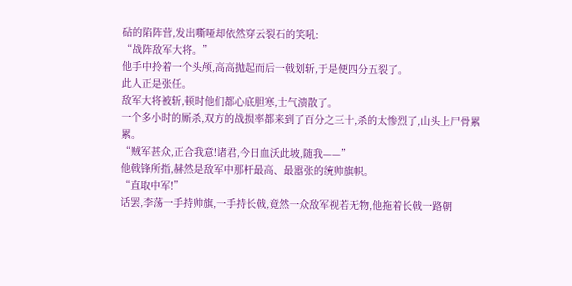砧的陷阵营,发出嘶哑却依然穿云裂石的笑吼:
“战阵敌军大将。”
他手中拎着一个头颅,高高抛起而后一戟划斩,于是便四分五裂了。
此人正是张任。
敌军大将被斩,顿时他们都心底胆寒,士气溃散了。
一个多小时的厮杀,双方的战损率都来到了百分之三十,杀的太惨烈了,山头上尸骨累累。
“贼军甚众,正合我意!诸君,今日血沃此坡,随我——”
他戟锋所指,赫然是敌军中那杆最高、最嚣张的统帅旗帜。
“直取中军!”
话罢,李荡一手持帅旗,一手持长戟,竟然一众敌军视若无物,他拖着长戟一路朝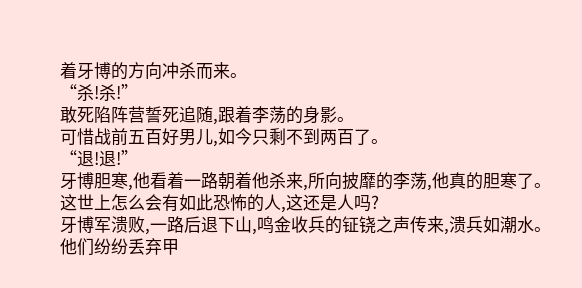着牙博的方向冲杀而来。
“杀!杀!”
敢死陷阵营誓死追随,跟着李荡的身影。
可惜战前五百好男儿,如今只剩不到两百了。
“退!退!”
牙博胆寒,他看着一路朝着他杀来,所向披靡的李荡,他真的胆寒了。
这世上怎么会有如此恐怖的人,这还是人吗?
牙博军溃败,一路后退下山,鸣金收兵的钲铙之声传来,溃兵如潮水。
他们纷纷丢弃甲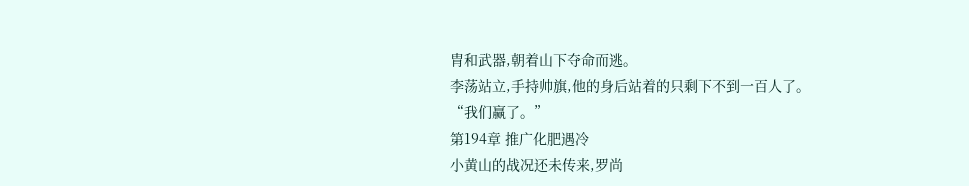胄和武器,朝着山下夺命而逃。
李荡站立,手持帅旗,他的身后站着的只剩下不到一百人了。
“我们赢了。”
第194章 推广化肥遇冷
小黄山的战况还未传来,罗尚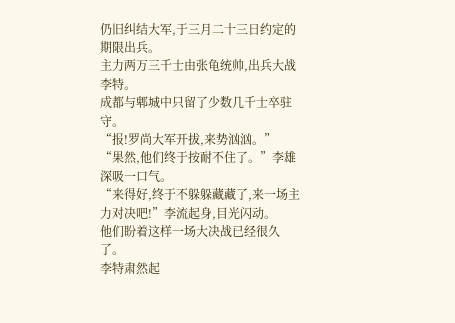仍旧纠结大军,于三月二十三日约定的期限出兵。
主力两万三千士由张龟统帅,出兵大战李特。
成都与郫城中只留了少数几千士卒驻守。
“报!罗尚大军开拔,来势汹汹。”
“果然,他们终于按耐不住了。”李雄深吸一口气。
“来得好,终于不躲躲藏藏了,来一场主力对决吧!”李流起身,目光闪动。
他们盼着这样一场大决战已经很久了。
李特肃然起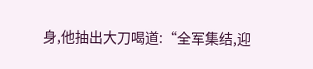身,他抽出大刀喝道:“全军集结,迎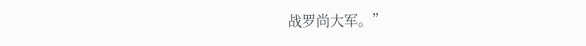战罗尚大军。”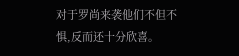对于罗尚来袭他们不但不惧,反而还十分欣喜。